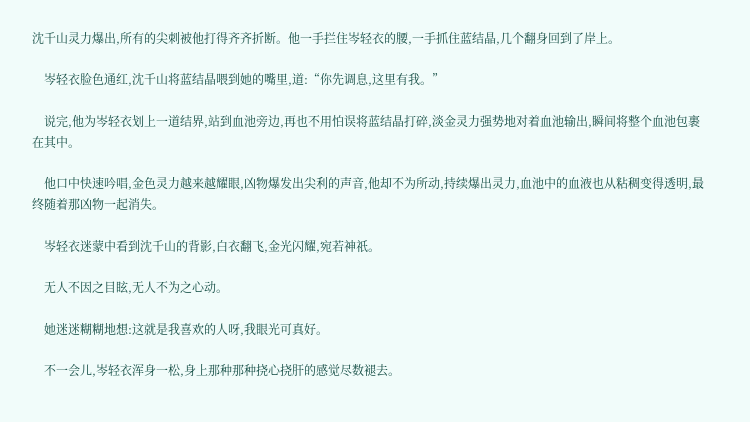沈千山灵力爆出,所有的尖刺被他打得齐齐折断。他一手拦住岑轻衣的腰,一手抓住蓝结晶,几个翻身回到了岸上。

    岑轻衣脸色通红,沈千山将蓝结晶喂到她的嘴里,道:“你先调息,这里有我。”

    说完,他为岑轻衣划上一道结界,站到血池旁边,再也不用怕误将蓝结晶打碎,淡金灵力强势地对着血池输出,瞬间将整个血池包裹在其中。

    他口中快速吟唱,金色灵力越来越耀眼,凶物爆发出尖利的声音,他却不为所动,持续爆出灵力,血池中的血液也从粘稠变得透明,最终随着那凶物一起消失。

    岑轻衣迷蒙中看到沈千山的背影,白衣翻飞,金光闪耀,宛若神祇。

    无人不因之目眩,无人不为之心动。

    她迷迷糊糊地想:这就是我喜欢的人呀,我眼光可真好。

    不一会儿,岑轻衣浑身一松,身上那种那种挠心挠肝的感觉尽数褪去。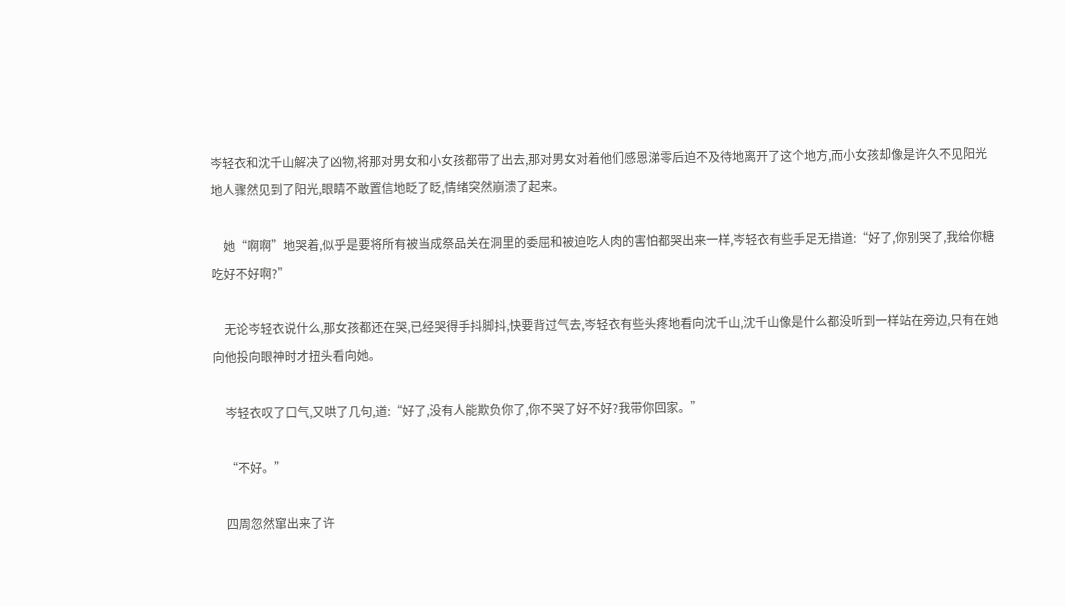岑轻衣和沈千山解决了凶物,将那对男女和小女孩都带了出去,那对男女对着他们感恩涕零后迫不及待地离开了这个地方,而小女孩却像是许久不见阳光地人骤然见到了阳光,眼睛不敢置信地眨了眨,情绪突然崩溃了起来。

    她“啊啊”地哭着,似乎是要将所有被当成祭品关在洞里的委屈和被迫吃人肉的害怕都哭出来一样,岑轻衣有些手足无措道:“好了,你别哭了,我给你糖吃好不好啊?”

    无论岑轻衣说什么,那女孩都还在哭,已经哭得手抖脚抖,快要背过气去,岑轻衣有些头疼地看向沈千山,沈千山像是什么都没听到一样站在旁边,只有在她向他投向眼神时才扭头看向她。

    岑轻衣叹了口气,又哄了几句,道:“好了,没有人能欺负你了,你不哭了好不好?我带你回家。”

    “不好。”

    四周忽然窜出来了许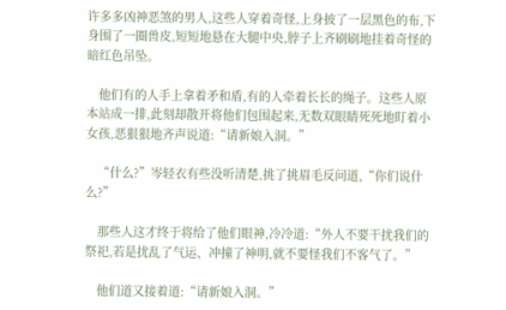许多多凶神恶煞的男人,这些人穿着奇怪,上身披了一层黑色的布,下身围了一圈兽皮,短短地悬在大腿中央,脖子上齐刷刷地挂着奇怪的暗红色吊坠。

    他们有的人手上拿着矛和盾,有的人牵着长长的绳子。这些人原本站成一排,此刻却散开将他们包围起来,无数双眼睛死死地盯着小女孩,恶狠狠地齐声说道:“请新娘入洞。”

    “什么?”岑轻衣有些没听清楚,挑了挑眉毛反问道,“你们说什么?”

    那些人这才终于将给了他们眼神,冷冷道:“外人不要干扰我们的祭祀,若是扰乱了气运、冲撞了神明,就不要怪我们不客气了。”

    他们道又接着道:“请新娘入洞。”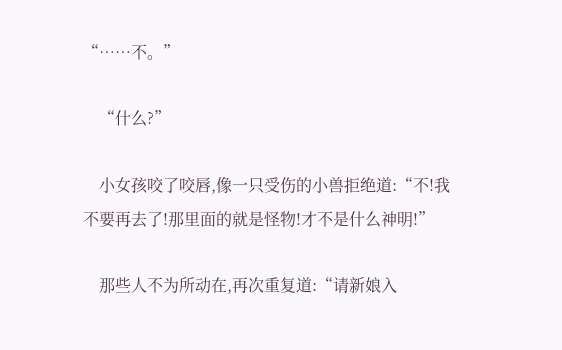“……不。”

    “什么?”

    小女孩咬了咬唇,像一只受伤的小兽拒绝道:“不!我不要再去了!那里面的就是怪物!才不是什么神明!”

    那些人不为所动在,再次重复道:“请新娘入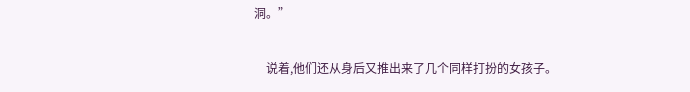洞。”

    说着,他们还从身后又推出来了几个同样打扮的女孩子。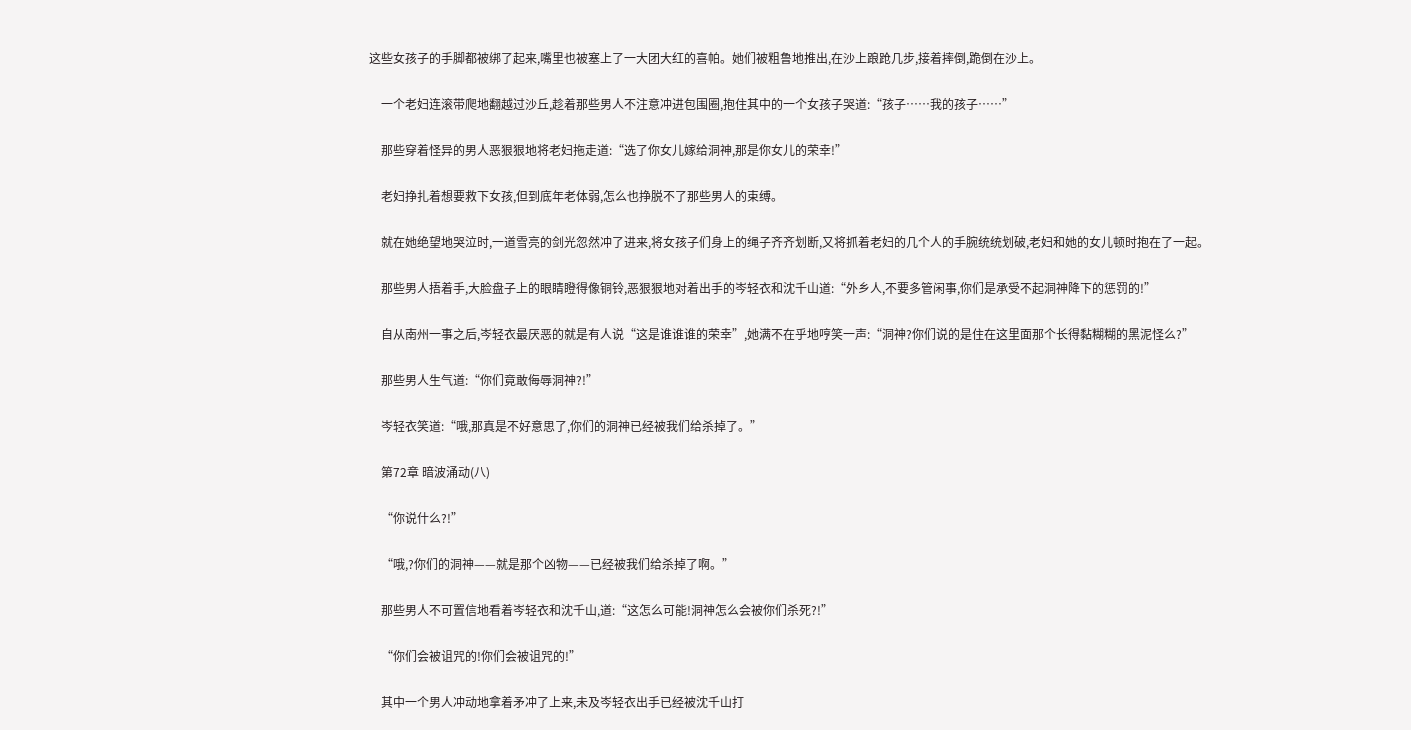这些女孩子的手脚都被绑了起来,嘴里也被塞上了一大团大红的喜帕。她们被粗鲁地推出,在沙上踉跄几步,接着摔倒,跪倒在沙上。

    一个老妇连滚带爬地翻越过沙丘,趁着那些男人不注意冲进包围圈,抱住其中的一个女孩子哭道:“孩子……我的孩子……”

    那些穿着怪异的男人恶狠狠地将老妇拖走道:“选了你女儿嫁给洞神,那是你女儿的荣幸!”

    老妇挣扎着想要救下女孩,但到底年老体弱,怎么也挣脱不了那些男人的束缚。

    就在她绝望地哭泣时,一道雪亮的剑光忽然冲了进来,将女孩子们身上的绳子齐齐划断,又将抓着老妇的几个人的手腕统统划破,老妇和她的女儿顿时抱在了一起。

    那些男人捂着手,大脸盘子上的眼睛瞪得像铜铃,恶狠狠地对着出手的岑轻衣和沈千山道:“外乡人,不要多管闲事,你们是承受不起洞神降下的惩罚的!”

    自从南州一事之后,岑轻衣最厌恶的就是有人说“这是谁谁谁的荣幸”,她满不在乎地哼笑一声:“洞神?你们说的是住在这里面那个长得黏糊糊的黑泥怪么?”

    那些男人生气道:“你们竟敢侮辱洞神?!”

    岑轻衣笑道:“哦,那真是不好意思了,你们的洞神已经被我们给杀掉了。”

    第72章 暗波涌动(八)

    “你说什么?!”

    “哦,?你们的洞神——就是那个凶物——已经被我们给杀掉了啊。”

    那些男人不可置信地看着岑轻衣和沈千山,道:“这怎么可能!洞神怎么会被你们杀死?!”

    “你们会被诅咒的!你们会被诅咒的!”

    其中一个男人冲动地拿着矛冲了上来,未及岑轻衣出手已经被沈千山打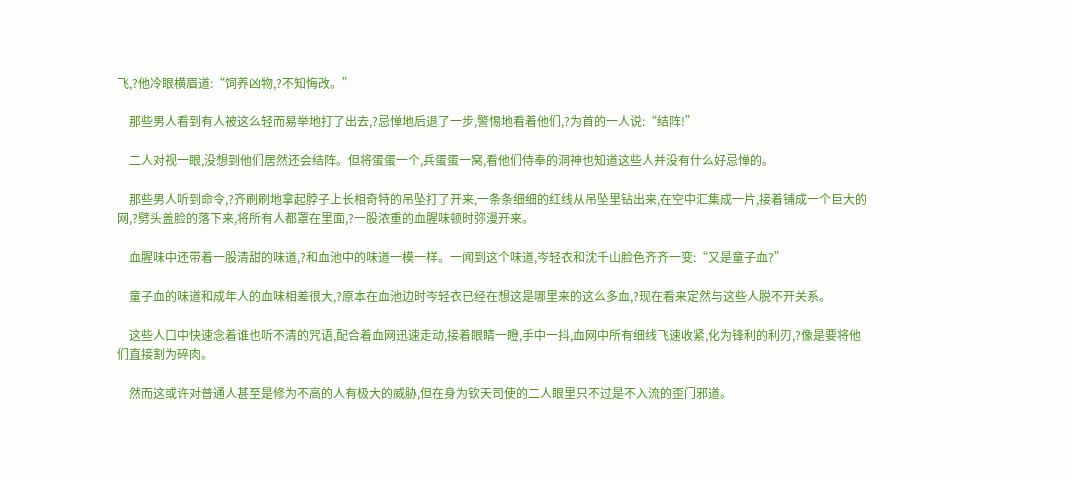飞,?他冷眼横眉道:“饲养凶物,?不知悔改。”

    那些男人看到有人被这么轻而易举地打了出去,?忌惮地后退了一步,警惕地看着他们,?为首的一人说:“结阵!”

    二人对视一眼,没想到他们居然还会结阵。但将蛋蛋一个,兵蛋蛋一窝,看他们侍奉的洞神也知道这些人并没有什么好忌惮的。

    那些男人听到命令,?齐刷刷地拿起脖子上长相奇特的吊坠打了开来,一条条细细的红线从吊坠里钻出来,在空中汇集成一片,接着铺成一个巨大的网,?劈头盖脸的落下来,将所有人都罩在里面,?一股浓重的血腥味顿时弥漫开来。

    血腥味中还带着一股清甜的味道,?和血池中的味道一模一样。一闻到这个味道,岑轻衣和沈千山脸色齐齐一变:“又是童子血?”

    童子血的味道和成年人的血味相差很大,?原本在血池边时岑轻衣已经在想这是哪里来的这么多血,?现在看来定然与这些人脱不开关系。

    这些人口中快速念着谁也听不清的咒语,配合着血网迅速走动,接着眼睛一瞪,手中一抖,血网中所有细线飞速收紧,化为锋利的利刃,?像是要将他们直接割为碎肉。

    然而这或许对普通人甚至是修为不高的人有极大的威胁,但在身为钦天司使的二人眼里只不过是不入流的歪门邪道。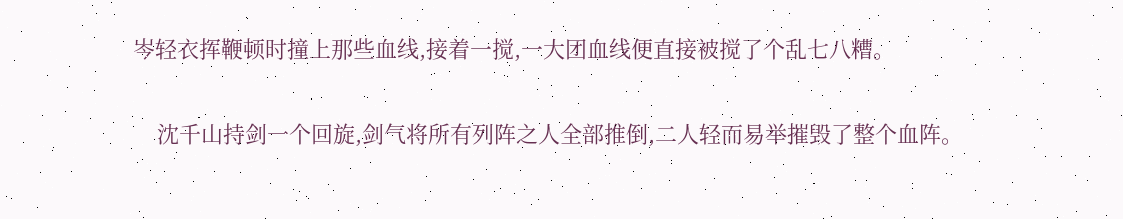岑轻衣挥鞭顿时撞上那些血线,接着一搅,一大团血线便直接被搅了个乱七八糟。

    沈千山持剑一个回旋,剑气将所有列阵之人全部推倒,二人轻而易举摧毁了整个血阵。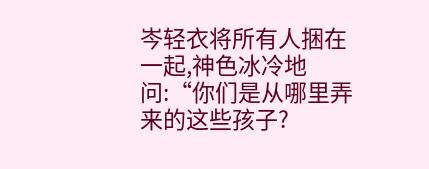岑轻衣将所有人捆在一起,神色冰冷地问:“你们是从哪里弄来的这些孩子?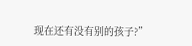现在还有没有别的孩子?”